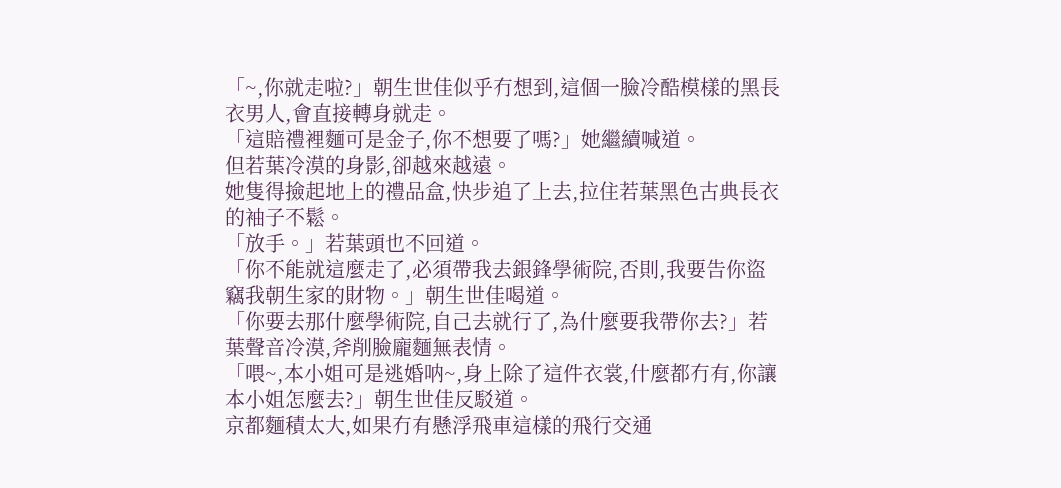「~,你就走啦?」朝生世佳似乎冇想到,這個一臉冷酷模樣的黑長衣男人,會直接轉身就走。
「這賠禮裡麵可是金子,你不想要了嗎?」她繼續喊道。
但若葉冷漠的身影,卻越來越遠。
她隻得撿起地上的禮品盒,快步追了上去,拉住若葉黑色古典長衣的袖子不鬆。
「放手。」若葉頭也不回道。
「你不能就這麼走了,必須帶我去銀鋒學術院,否則,我要告你盜竊我朝生家的財物。」朝生世佳喝道。
「你要去那什麼學術院,自己去就行了,為什麼要我帶你去?」若葉聲音冷漠,斧削臉龐麵無表情。
「喂~,本小姐可是逃婚呐~,身上除了這件衣裳,什麼都冇有,你讓本小姐怎麼去?」朝生世佳反駁道。
京都麵積太大,如果冇有懸浮飛車這樣的飛行交通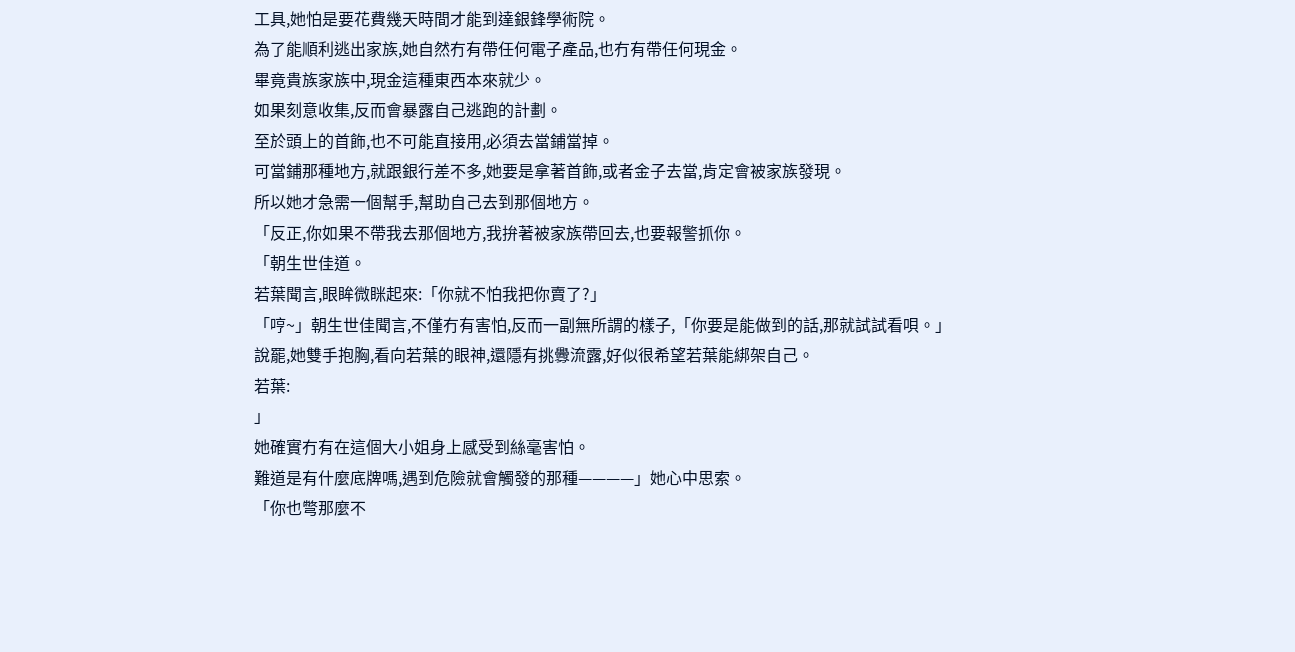工具,她怕是要花費幾天時間才能到達銀鋒學術院。
為了能順利逃出家族,她自然冇有帶任何電子產品,也冇有帶任何現金。
畢竟貴族家族中,現金這種東西本來就少。
如果刻意收集,反而會暴露自己逃跑的計劃。
至於頭上的首飾,也不可能直接用,必須去當鋪當掉。
可當鋪那種地方,就跟銀行差不多,她要是拿著首飾,或者金子去當,肯定會被家族發現。
所以她才急需一個幫手,幫助自己去到那個地方。
「反正,你如果不帶我去那個地方,我拚著被家族帶回去,也要報警抓你。
「朝生世佳道。
若葉聞言,眼眸微眯起來:「你就不怕我把你賣了?」
「哼~」朝生世佳聞言,不僅冇有害怕,反而一副無所謂的樣子,「你要是能做到的話,那就試試看唄。」
說罷,她雙手抱胸,看向若葉的眼神,還隱有挑釁流露,好似很希望若葉能綁架自己。
若葉:
」
她確實冇有在這個大小姐身上感受到絲毫害怕。
難道是有什麼底牌嗎,遇到危險就會觸發的那種————」她心中思索。
「你也彆那麼不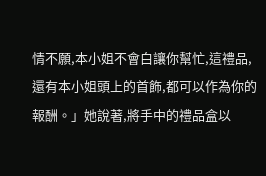情不願,本小姐不會白讓你幫忙,這禮品,還有本小姐頭上的首飾,都可以作為你的報酬。」她說著,將手中的禮品盒以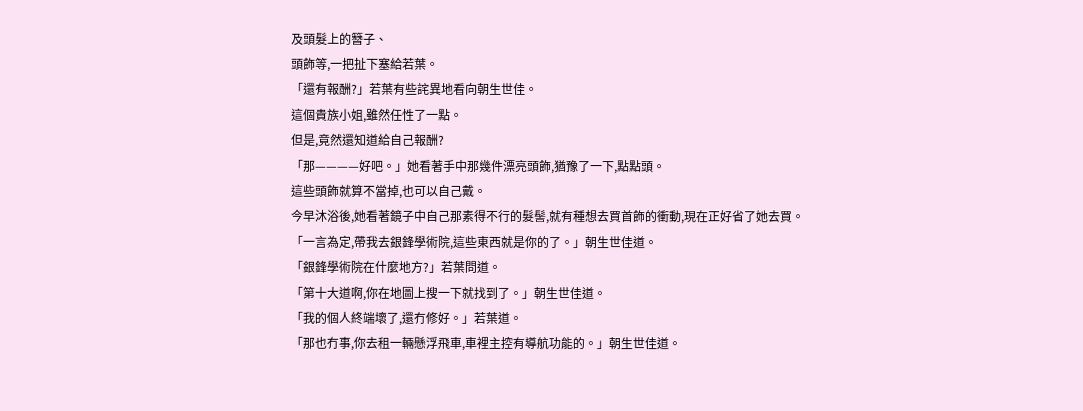及頭髮上的簪子、
頭飾等,一把扯下塞給若葉。
「還有報酬?」若葉有些詫異地看向朝生世佳。
這個貴族小姐,雖然任性了一點。
但是,竟然還知道給自己報酬?
「那————好吧。」她看著手中那幾件漂亮頭飾,猶豫了一下,點點頭。
這些頭飾就算不當掉,也可以自己戴。
今早沐浴後,她看著鏡子中自己那素得不行的髮髻,就有種想去買首飾的衝動,現在正好省了她去買。
「一言為定,帶我去銀鋒學術院,這些東西就是你的了。」朝生世佳道。
「銀鋒學術院在什麼地方?」若葉問道。
「第十大道啊,你在地圖上搜一下就找到了。」朝生世佳道。
「我的個人終端壞了,還冇修好。」若葉道。
「那也冇事,你去租一輛懸浮飛車,車裡主控有導航功能的。」朝生世佳道。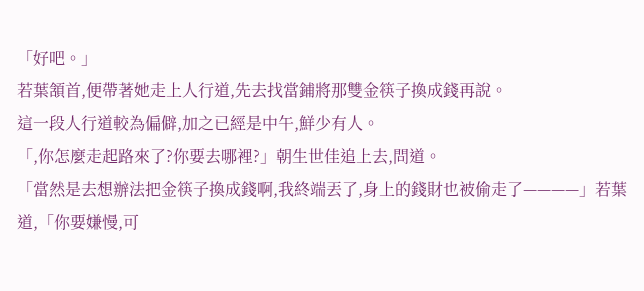「好吧。」
若葉頷首,便帶著她走上人行道,先去找當鋪將那雙金筷子換成錢再說。
這一段人行道較為偏僻,加之已經是中午,鮮少有人。
「,你怎麼走起路來了?你要去哪裡?」朝生世佳追上去,問道。
「當然是去想辦法把金筷子換成錢啊,我終端丟了,身上的錢財也被偷走了————」若葉道,「你要嫌慢,可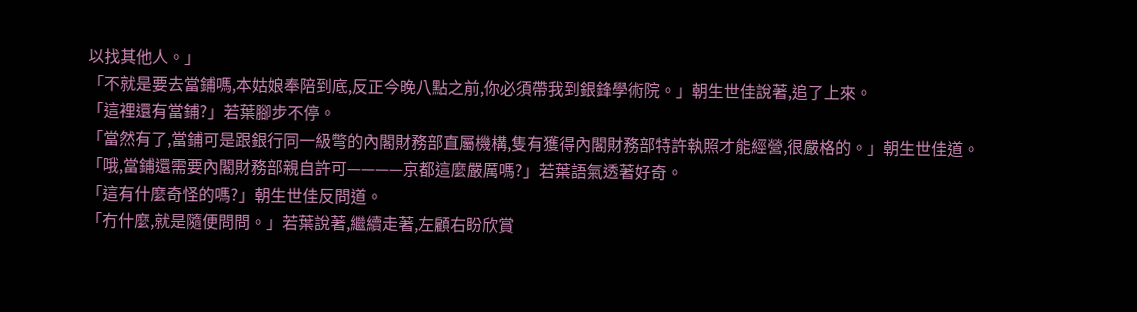以找其他人。」
「不就是要去當鋪嗎,本姑娘奉陪到底,反正今晚八點之前,你必須帶我到銀鋒學術院。」朝生世佳說著,追了上來。
「這裡還有當鋪?」若葉腳步不停。
「當然有了,當鋪可是跟銀行同一級彆的內閣財務部直屬機構,隻有獲得內閣財務部特許執照才能經營,很嚴格的。」朝生世佳道。
「哦,當鋪還需要內閣財務部親自許可————京都這麼嚴厲嗎?」若葉語氣透著好奇。
「這有什麼奇怪的嗎?」朝生世佳反問道。
「冇什麼,就是隨便問問。」若葉說著,繼續走著,左顧右盼欣賞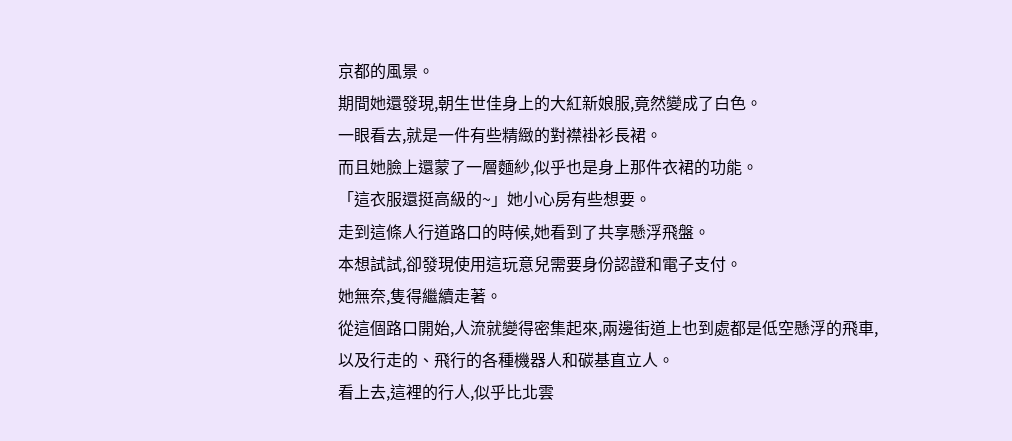京都的風景。
期間她還發現,朝生世佳身上的大紅新娘服,竟然變成了白色。
一眼看去,就是一件有些精緻的對襟褂衫長裙。
而且她臉上還蒙了一層麵紗,似乎也是身上那件衣裙的功能。
「這衣服還挺高級的~」她小心房有些想要。
走到這條人行道路口的時候,她看到了共享懸浮飛盤。
本想試試,卻發現使用這玩意兒需要身份認證和電子支付。
她無奈,隻得繼續走著。
從這個路口開始,人流就變得密集起來,兩邊街道上也到處都是低空懸浮的飛車,以及行走的、飛行的各種機器人和碳基直立人。
看上去,這裡的行人,似乎比北雲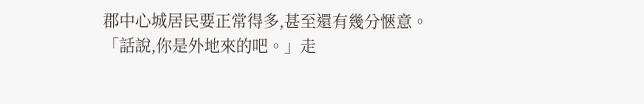郡中心城居民要正常得多,甚至還有幾分愜意。
「話說,你是外地來的吧。」走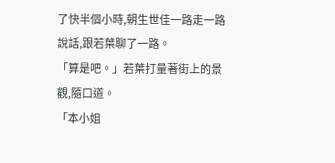了快半個小時,朝生世佳一路走一路說話,跟若葉聊了一路。
「算是吧。」若葉打量著街上的景觀,隨口道。
「本小姐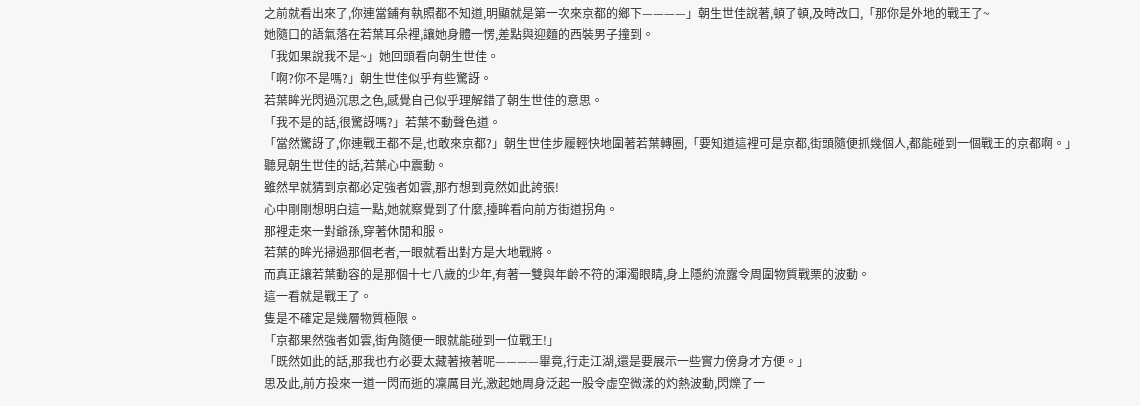之前就看出來了,你連當鋪有執照都不知道,明顯就是第一次來京都的鄉下————」朝生世佳說著,頓了頓,及時改口,「那你是外地的戰王了~
她隨口的語氣落在若葉耳朵裡,讓她身體一愣,差點與迎麵的西裝男子撞到。
「我如果說我不是~」她回頭看向朝生世佳。
「啊?你不是嗎?」朝生世佳似乎有些驚訝。
若葉眸光閃過沉思之色,感覺自己似乎理解錯了朝生世佳的意思。
「我不是的話,很驚訝嗎?」若葉不動聲色道。
「當然驚訝了,你連戰王都不是,也敢來京都?」朝生世佳步履輕快地圍著若葉轉圈,「要知道這裡可是京都,街頭隨便抓幾個人,都能碰到一個戰王的京都啊。」
聽見朝生世佳的話,若葉心中震動。
雖然早就猜到京都必定強者如雲,那冇想到竟然如此誇張!
心中剛剛想明白這一點,她就察覺到了什麼,擡眸看向前方街道拐角。
那裡走來一對爺孫,穿著休閒和服。
若葉的眸光掃過那個老者,一眼就看出對方是大地戰將。
而真正讓若葉動容的是那個十七八歲的少年,有著一雙與年齡不符的渾濁眼睛,身上隱約流露令周圍物質戰栗的波動。
這一看就是戰王了。
隻是不確定是幾層物質極限。
「京都果然強者如雲,街角隨便一眼就能碰到一位戰王!」
「既然如此的話,那我也冇必要太藏著掖著呢————畢竟,行走江湖,還是要展示一些實力傍身才方便。」
思及此,前方投來一道一閃而逝的凜厲目光,激起她周身泛起一股令虛空微漾的灼熱波動,閃爍了一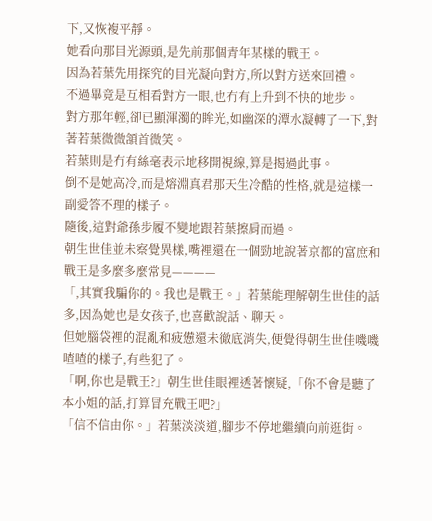下,又恢複平靜。
她看向那目光源頭,是先前那個青年某樣的戰王。
因為若葉先用探究的目光凝向對方,所以對方送來回禮。
不過畢竟是互相看對方一眼,也冇有上升到不快的地步。
對方那年輕,卻已顯渾濁的眸光,如幽深的潭水凝轉了一下,對著若葉微微頷首微笑。
若葉則是冇有絲毫表示地移開視線,算是揭過此事。
倒不是她高冷,而是熔淵真君那天生冷酷的性格,就是這樣一副愛答不理的樣子。
隨後,這對爺孫步履不變地跟若葉擦肩而過。
朝生世佳並未察覺異樣,嘴裡還在一個勁地說著京都的富庶和戰王是多麼多麼常見————
「,其實我騙你的。我也是戰王。」若葉能理解朝生世佳的話多,因為她也是女孩子,也喜歡說話、聊天。
但她腦袋裡的混亂和疲憊還未徹底消失,便覺得朝生世佳嘰嘰喳喳的樣子,有些犯了。
「啊,你也是戰王?」朝生世佳眼裡透著懷疑,「你不會是聽了本小姐的話,打算冒充戰王吧?」
「信不信由你。」若葉淡淡道,腳步不停地繼續向前逛街。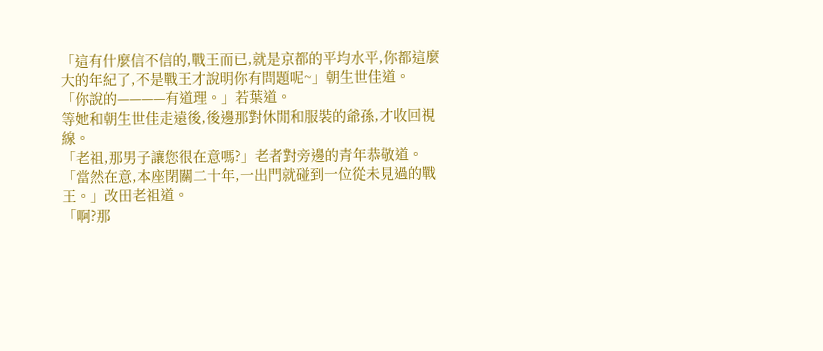「這有什麼信不信的,戰王而已,就是京都的平均水平,你都這麼大的年紀了,不是戰王才說明你有問題呢~」朝生世佳道。
「你說的————有道理。」若葉道。
等她和朝生世佳走遠後,後邊那對休閒和服裝的爺孫,才收回視線。
「老祖,那男子讓您很在意嗎?」老者對旁邊的青年恭敬道。
「當然在意,本座閉關二十年,一出門就碰到一位從未見過的戰王。」改田老祖道。
「啊?那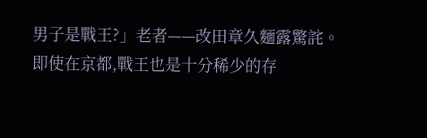男子是戰王?」老者——改田章久麵露驚詫。
即使在京都,戰王也是十分稀少的存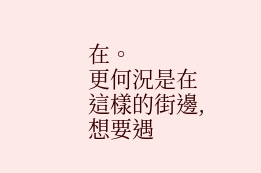在。
更何況是在這樣的街邊,想要遇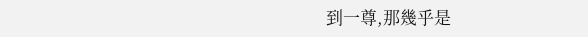到一尊,那幾乎是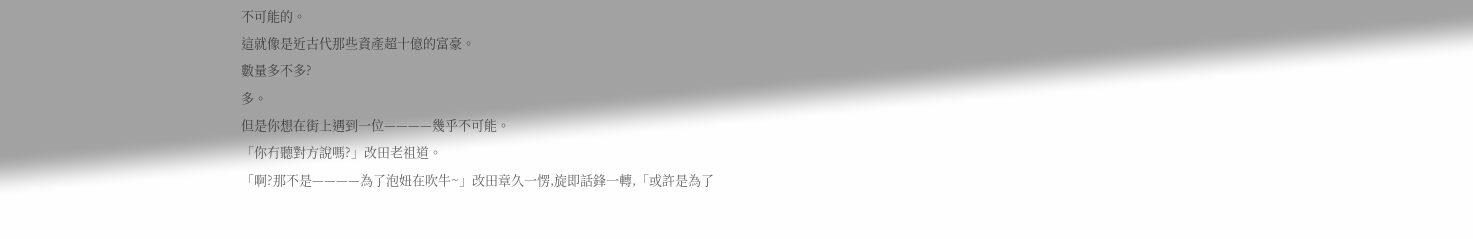不可能的。
這就像是近古代那些資產超十億的富豪。
數量多不多?
多。
但是你想在街上遇到一位————幾乎不可能。
「你冇聽對方說嗎?」改田老祖道。
「啊?那不是————為了泡妞在吹牛~」改田章久一愣,旋即話鋒一轉,「或許是為了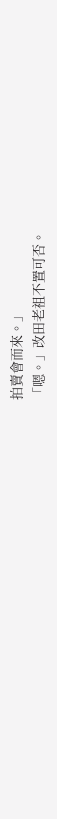拍賣會而來。」
「嗯。」改田老祖不置可否。